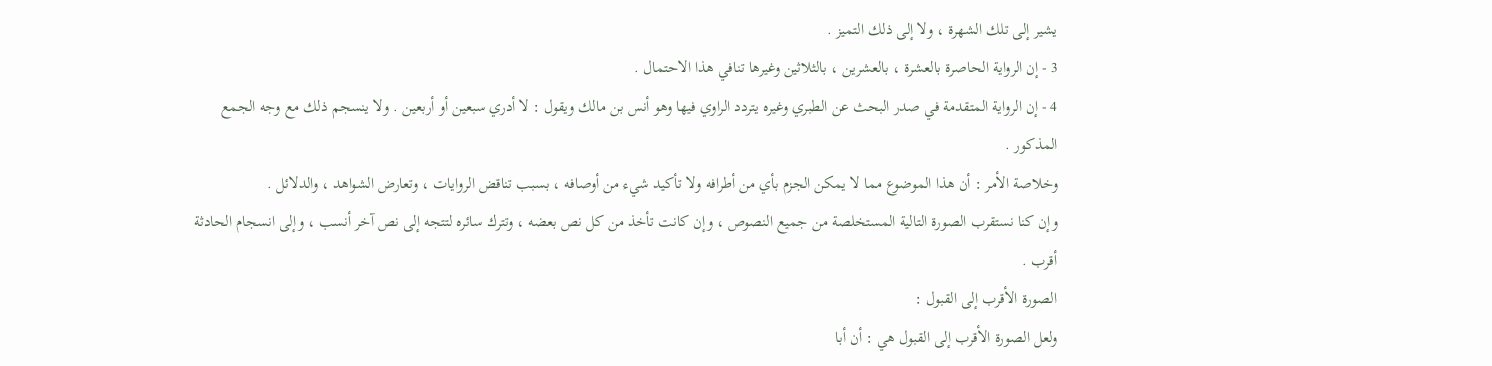يشير إلى تلك الشهرة ، ولا إلى ذلك التميز .
3 - إن الرواية الحاصرة بالعشرة ، بالعشرين ، بالثلاثين وغيرها تنافي هذا الاحتمال .
4 - إن الرواية المتقدمة في صدر البحث عن الطبري وغيره يتردد الراوي فيها وهو أنس بن مالك ويقول : لا أدري سبعين أو أربعين . ولا ينسجم ذلك مع وجه الجمع المذكور .
وخلاصة الأمر : أن هذا الموضوع مما لا يمكن الجزم بأي من أطرافه ولا تأكيد شيء من أوصافه ، بسبب تناقض الروايات ، وتعارض الشواهد ، والدلائل .
وإن كنا نستقرب الصورة التالية المستخلصة من جميع النصوص ، وإن كانت تأخذ من كل نص بعضه ، وتترك سائره لتتجه إلى نص آخر أنسب ، وإلى انسجام الحادثة أقرب .
الصورة الأقرب إلى القبول :
ولعل الصورة الأقرب إلى القبول هي : أن أبا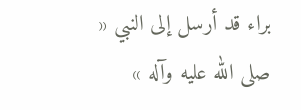براء قد أرسل إلى النبي « صلى الله عليه وآله »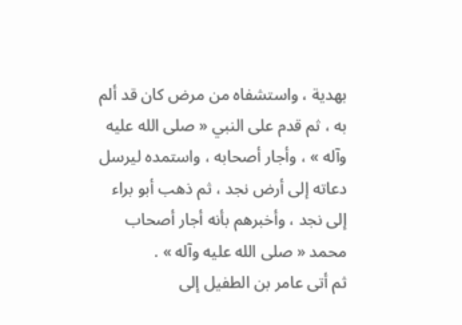بهدية ، واستشفاه من مرض كان قد ألم به ، ثم قدم على النبي « صلى الله عليه وآله » ، وأجار أصحابه ، واستمده ليرسل دعاته إلى أرض نجد ، ثم ذهب أبو براء إلى نجد ، وأخبرهم بأنه أجار أصحاب محمد « صلى الله عليه وآله » .
ثم أتى عامر بن الطفيل إلى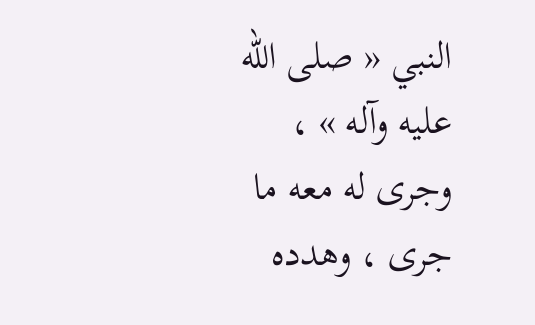النبي « صلى الله عليه وآله » ، وجرى له معه ما جرى ، وهدده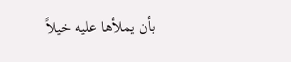بأن يملأها عليه خيلاً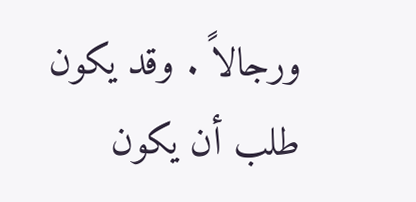ورجالاً . وقد يكون طلب أن يكون